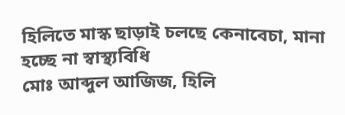হিলিতে মাস্ক ছাড়াই চলছে কেনাবেচা, মানা হচ্ছে না স্বাস্থ্যবিধি
মোঃ আব্দুল আজিজ, হিলি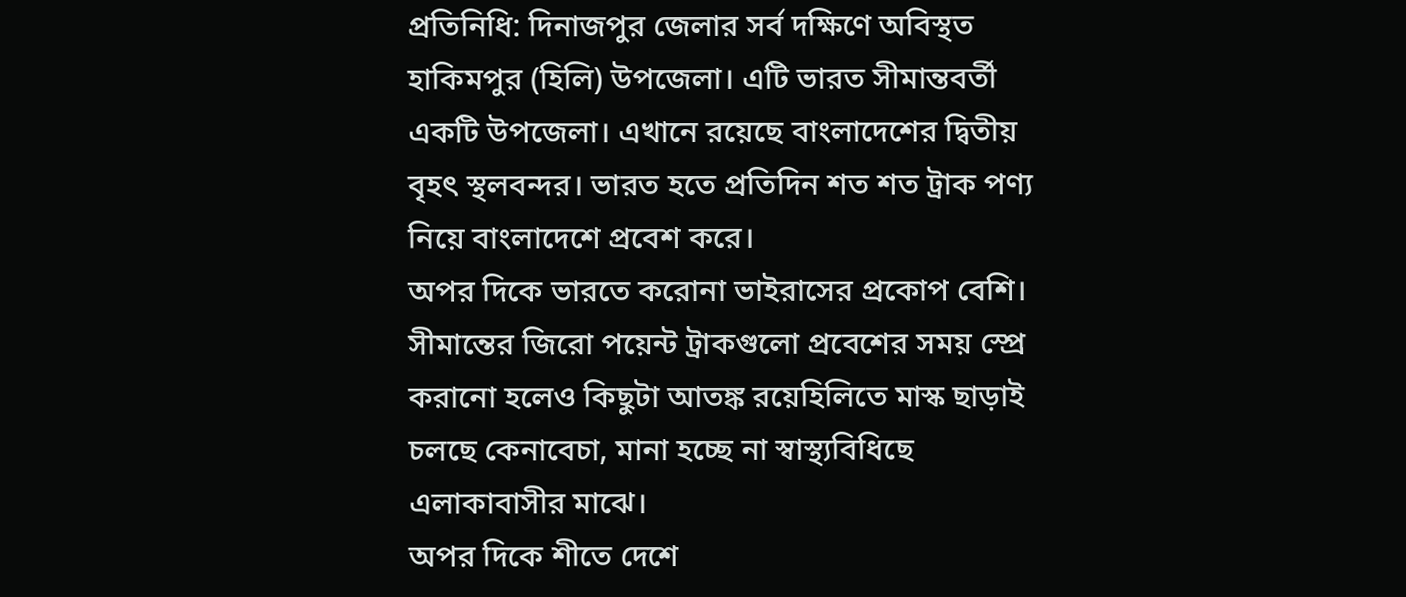প্রতিনিধি: দিনাজপুর জেলার সর্ব দক্ষিণে অবিস্থত হাকিমপুর (হিলি) উপজেলা। এটি ভারত সীমান্তবর্তী একটি উপজেলা। এখানে রয়েছে বাংলাদেশের দ্বিতীয় বৃহৎ স্থলবন্দর। ভারত হতে প্রতিদিন শত শত ট্রাক পণ্য নিয়ে বাংলাদেশে প্রবেশ করে।
অপর দিকে ভারতে করোনা ভাইরাসের প্রকোপ বেশি। সীমান্তের জিরো পয়েন্ট ট্রাকগুলো প্রবেশের সময় স্প্রে করানো হলেও কিছুটা আতঙ্ক রয়েহিলিতে মাস্ক ছাড়াই চলছে কেনাবেচা, মানা হচ্ছে না স্বাস্থ্যবিধিছে এলাকাবাসীর মাঝে।
অপর দিকে শীতে দেশে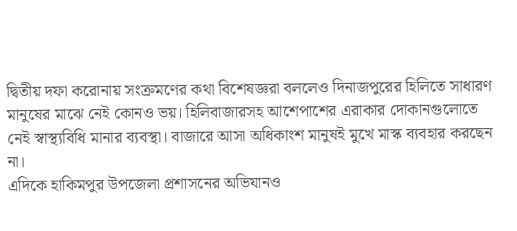দ্বিতীয় দফা করোনায় সংক্রমণের কথা বিশেষজ্ঞরা বললেও দিনাজপুরের হিলিতে সাধারণ মানুষের মাঝে নেই কোনও ভয়। হিলিবাজারসহ আশেপাশের এরাকার দোকানগুলোতে নেই স্বাস্থ্যবিধি মানার ব্যবস্থা। বাজারে আসা অধিকাংশ মানুষই মুখে মাস্ক ব্যবহার করছেন না।
এদিকে হাকিমপুর উপজেলা প্রশাসনের অভিযানও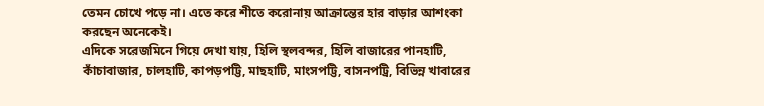তেমন চোখে পড়ে না। এতে করে শীতে করোনায় আক্রান্তের হার বাড়ার আশংকা করছেন অনেকেই।
এদিকে সরেজমিনে গিয়ে দেখা যায়, হিলি স্থলবন্দর, হিলি বাজারের পানহাটি, কাঁচাবাজার, চালহাটি, কাপড়পট্টি, মাছহাটি, মাংসপট্টি, বাসনপট্রি, বিভিন্ন খাবারের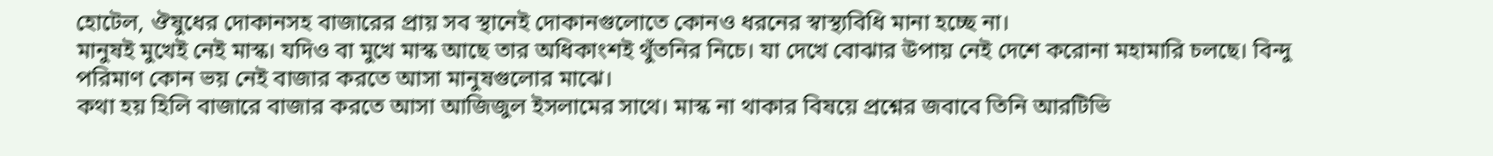হোটেল, ঔষুধের দোকানসহ বাজারের প্রায় সব স্থানেই দোকানগুলোতে কোনও ধরনের স্বাস্থ্যবিধি মানা হচ্ছে না।
মানুষই মুখেই নেই মাস্ক। যদিও বা মুখে মাস্ক আছে তার অধিকাংশই থুঁতনির নিচে। যা দেখে বোঝার উপায় নেই দেশে করোনা মহামারি চলছে। বিন্দু পরিমাণ কোন ভয় নেই বাজার করতে আসা মানুষগুলোর মাঝে।
কথা হয় হিলি বাজারে বাজার করতে আসা আজিজুল ইসলামের সাথে। মাস্ক না থাকার বিষয়ে প্রশ্নের জবাবে তিনি আরটিভি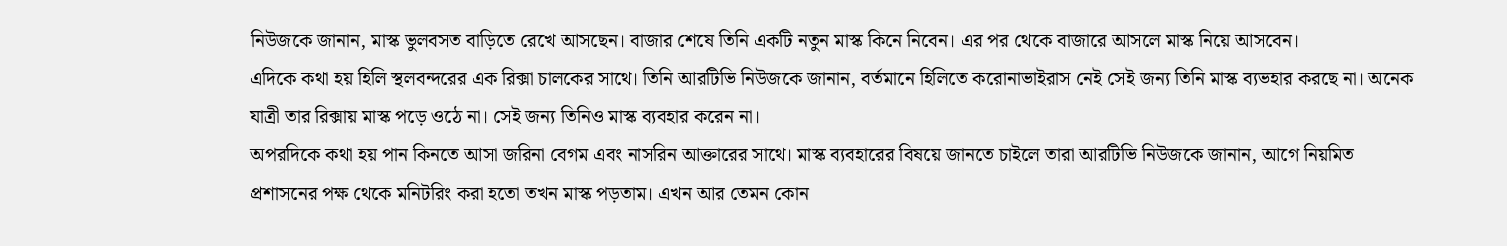নিউজকে জানান, মাস্ক ভুলবসত বাড়িতে রেখে আসছেন। বাজার শেষে তিনি একটি নতুন মাস্ক কিনে নিবেন। এর পর থেকে বাজারে আসলে মাস্ক নিয়ে আসবেন।
এদিকে কথা হয় হিলি স্থলবন্দরের এক রিক্সা চালকের সাথে। তিনি আরটিভি নিউজকে জানান, বর্তমানে হিলিতে করোনাভাইরাস নেই সেই জন্য তিনি মাস্ক ব্যভহার করছে না। অনেক যাত্রী তার রিক্সায় মাস্ক পড়ে ওঠে না। সেই জন্য তিনিও মাস্ক ব্যবহার করেন না।
অপরদিকে কথা হয় পান কিনতে আসা জরিনা বেগম এবং নাসরিন আক্তারের সাথে। মাস্ক ব্যবহারের বিষয়ে জানতে চাইলে তারা আরটিভি নিউজকে জানান, আগে নিয়মিত প্রশাসনের পক্ষ থেকে মনিটরিং করা হতো তখন মাস্ক পড়তাম। এখন আর তেমন কোন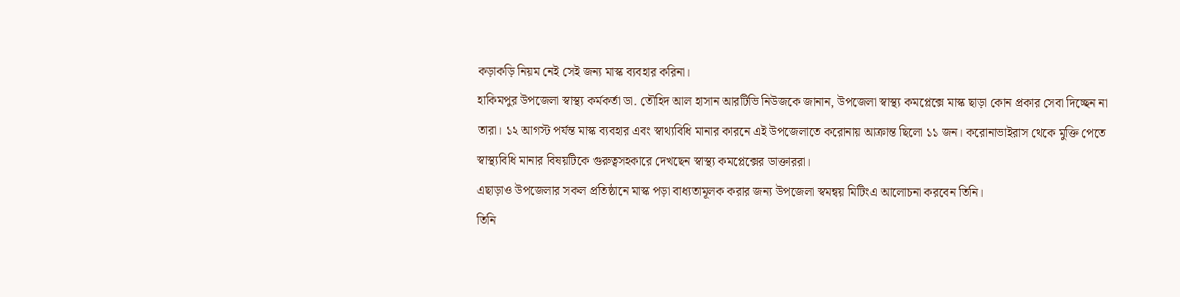কড়াকড়ি নিয়ম নেই সেই জন্য মাস্ক ব্যবহার করিনা।
হাকিমপুর উপজেলা স্বাস্থ্য কর্মকর্তা ডা. তৌহিদ আল হাসান আরটিভি নিউজকে জানান, উপজেলা স্বাস্থ্য কমপ্লেক্সে মাস্ক ছাড়া কোন প্রকার সেবা দিচ্ছেন না তারা। ১২ আগস্ট পর্যন্ত মাস্ক ব্যবহার এবং স্বাথ্যবিধি মানার কারনে এই উপজেলাতে করোনায় আক্রান্ত ছিলো ১১ জন। করোনাভাইরাস থেকে মুক্তি পেতে স্বাস্থ্যবিধি মানার বিষয়টিকে গুরুত্বসহকারে দেখছেন স্বাস্থ্য কমপ্লেক্সের ডাক্তাররা।
এছাড়াও উপজেলার সকল প্রতিষ্ঠানে মাস্ক পড়া বাধ্যতামূলক করার জন্য উপজেলা স্বমন্বয় মিটিংএ আলোচনা করবেন তিনি।
তিনি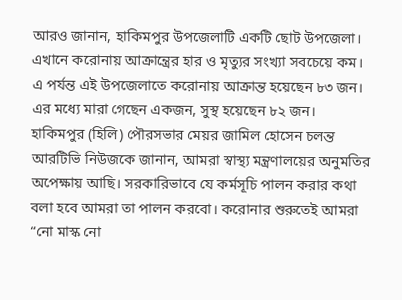আরও জানান, হাকিমপুর উপজেলাটি একটি ছোট উপজেলা। এখানে করোনায় আক্রান্ত্রের হার ও মৃত্যুর সংখ্যা সবচেয়ে কম। এ পর্যন্ত এই উপজেলাতে করোনায় আক্রান্ত হয়েছেন ৮৩ জন। এর মধ্যে মারা গেছেন একজন, সুস্থ হয়েছেন ৮২ জন।
হাকিমপুর (হিলি) পৌরসভার মেয়র জামিল হোসেন চলন্ত আরটিভি নিউজকে জানান, আমরা স্বাস্থ্য মন্ত্রণালয়ের অনুমতির অপেক্ষায় আছি। সরকারিভাবে যে কর্মসূচি পালন করার কথা বলা হবে আমরা তা পালন করবো। করোনার শুরুতেই আমরা “নো মাস্ক নো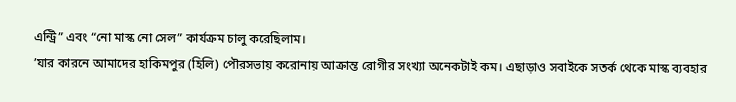এন্ট্রি” এবং “নো মাস্ক নো সেল” কার্যক্রম চালু করেছিলাম।
’যার কারনে আমাদের হাকিমপুর (হিলি) পৌরসভায় করোনায় আক্রান্ত রোগীর সংখ্যা অনেকটাই কম। এছাড়াও সবাইকে সতর্ক থেকে মাস্ক ব্যবহার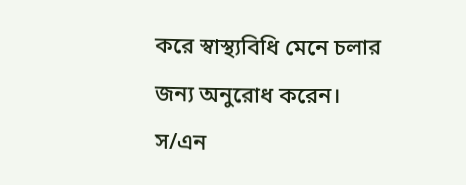করে স্বাস্থ্যবিধি মেনে চলার জন্য অনুরোধ করেন।
স/এন